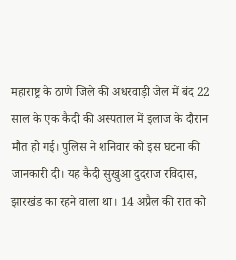महाराष्ट्र के ठाणे जिले की अधरवाड़ी जेल में बंद 22 साल के एक कैदी की अस्पताल में इलाज के दौरान मौत हो गई। पुलिस ने शनिवार को इस घटना की जानकारी दी। यह कैदी सुखुआ दुदराज रविदास, झारखंड का रहने वाला था। 14 अप्रैल की रात को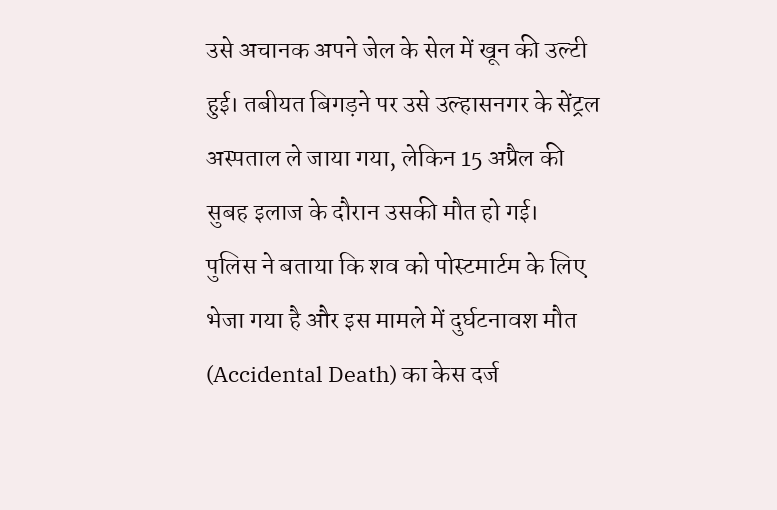उसे अचानक अपने जेल के सेल में खून की उल्टी हुई। तबीयत बिगड़ने पर उसे उल्हासनगर के सेंट्रल अस्पताल ले जाया गया, लेकिन 15 अप्रैल की सुबह इलाज के दौरान उसकी मौत हो गई।
पुलिस ने बताया कि शव को पोस्टमार्टम के लिए भेजा गया है और इस मामले में दुर्घटनावश मौत (Accidental Death) का केस दर्ज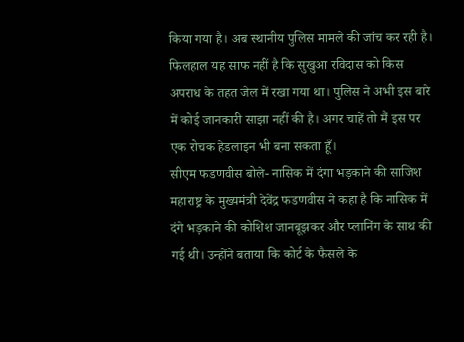किया गया है। अब स्थानीय पुलिस मामले की जांच कर रही है। फिलहाल यह साफ नहीं है कि सुखुआ रविदास को किस अपराध के तहत जेल में रखा गया था। पुलिस ने अभी इस बारे में कोई जानकारी साझा नहीं की है। अगर चाहें तो मैं इस पर एक रोचक हेडलाइन भी बना सकता हूँ।
सीएम फडणवीस बोले- नासिक में दंगा भड़काने की साजिश
महाराष्ट्र के मुख्यमंत्री देवेंद्र फडणवीस ने कहा है कि नासिक में दंगे भड़काने की कोशिश जानबूझकर और प्लानिंग के साथ की गई थी। उन्होंने बताया कि कोर्ट के फैसले के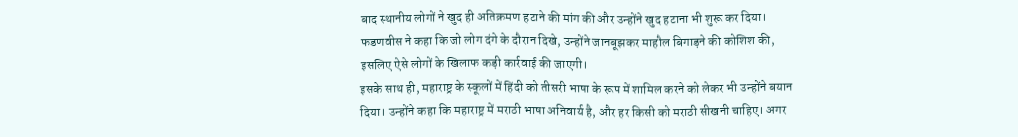बाद स्थानीय लोगों ने खुद ही अतिक्रमण हटाने की मांग की और उन्होंने खुद हटाना भी शुरू कर दिया। फडणवीस ने कहा कि जो लोग दंगे के दौरान दिखे, उन्होंने जानबूझकर माहौल बिगाड़ने की कोशिश की, इसलिए ऐसे लोगों के खिलाफ कड़ी कार्रवाई की जाएगी।
इसके साथ ही, महाराष्ट्र के स्कूलों में हिंदी को तीसरी भाषा के रूप में शामिल करने को लेकर भी उन्होंने बयान दिया। उन्होंने कहा कि महाराष्ट्र में मराठी भाषा अनिवार्य है, और हर किसी को मराठी सीखनी चाहिए। अगर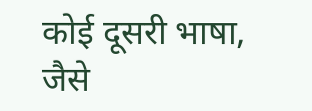कोई दूसरी भाषा, जैसे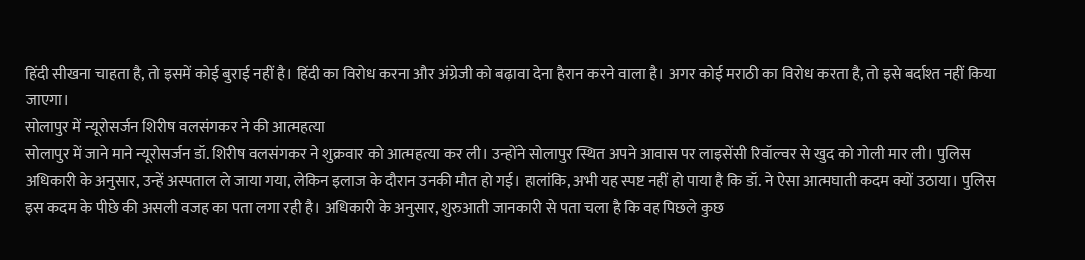हिंदी सीखना चाहता है, तो इसमें कोई बुराई नहीं है। हिंदी का विरोध करना और अंग्रेजी को बढ़ावा देना हैरान करने वाला है। अगर कोई मराठी का विरोध करता है, तो इसे बर्दाश्त नहीं किया जाएगा।
सोलापुर में न्यूरोसर्जन शिरीष वलसंगकर ने की आत्महत्या
सोलापुर में जाने माने न्यूरोसर्जन डॉ. शिरीष वलसंगकर ने शुक्रवार को आत्महत्या कर ली। उन्होंने सोलापुर स्थित अपने आवास पर लाइसेंसी रिवॉल्वर से खुद को गोली मार ली। पुलिस अधिकारी के अनुसार, उन्हें अस्पताल ले जाया गया, लेकिन इलाज के दौरान उनकी मौत हो गई। हालांकि, अभी यह स्पष्ट नहीं हो पाया है कि डॉ. ने ऐसा आत्मघाती कदम क्यों उठाया। पुलिस इस कदम के पीछे की असली वजह का पता लगा रही है। अधिकारी के अनुसार, शुरुआती जानकारी से पता चला है कि वह पिछले कुछ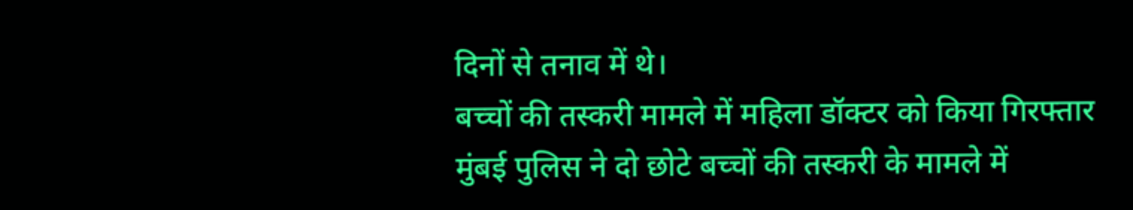दिनों से तनाव में थे।
बच्चों की तस्करी मामले में महिला डॉक्टर को किया गिरफ्तार
मुंबई पुलिस ने दो छोटे बच्चों की तस्करी के मामले में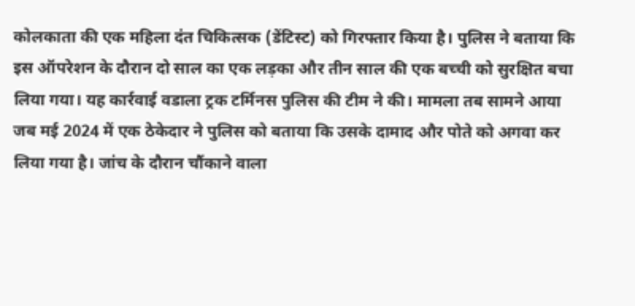कोलकाता की एक महिला दंत चिकित्सक (डेंटिस्ट) को गिरफ्तार किया है। पुलिस ने बताया कि इस ऑपरेशन के दौरान दो साल का एक लड़का और तीन साल की एक बच्ची को सुरक्षित बचा लिया गया। यह कार्रवाई वडाला ट्रक टर्मिनस पुलिस की टीम ने की। मामला तब सामने आया जब मई 2024 में एक ठेकेदार ने पुलिस को बताया कि उसके दामाद और पोते को अगवा कर लिया गया है। जांच के दौरान चौंकाने वाला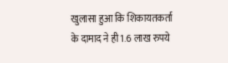खुलासा हुआ कि शिकायतकर्ता के दामाद ने ही 1.6 लाख रुपये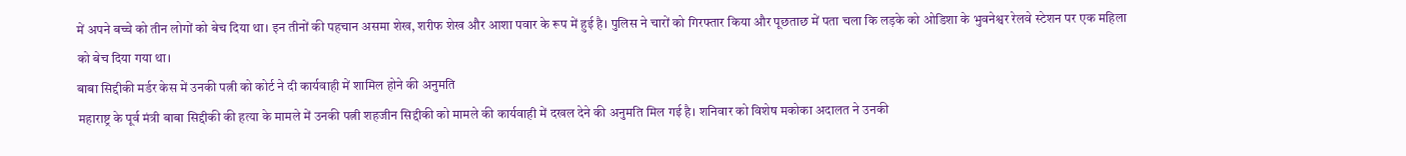में अपने बच्चे को तीन लोगों को बेच दिया था। इन तीनों की पहचान असमा शेख, शरीफ शेख और आशा पवार के रूप में हुई है। पुलिस ने चारों को गिरफ्तार किया और पूछताछ में पता चला कि लड़के को ओडिशा के भुवनेश्वर रेलवे स्टेशन पर एक महिला को बेच दिया गया था।
बाबा सिद्दीकी मर्डर केस में उनकी पत्नी को कोर्ट ने दी कार्यवाही में शामिल होने की अनुमति
महाराष्ट्र के पूर्व मंत्री बाबा सिद्दीकी की हत्या के मामले में उनकी पत्नी शहजीन सिद्दीकी को मामले की कार्यवाही में दखल देने की अनुमति मिल गई है। शनिवार को विशेष मकोका अदालत ने उनकी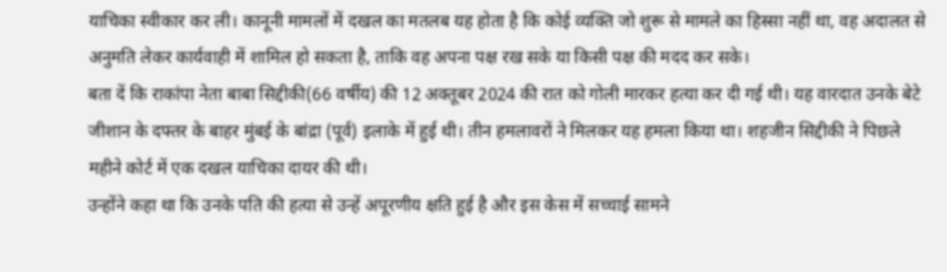याचिका स्वीकार कर ली। कानूनी मामलों में दखल का मतलब यह होता है कि कोई व्यक्ति जो शुरू से मामले का हिस्सा नहीं था, वह अदालत से अनुमति लेकर कार्यवाही में शामिल हो सकता है, ताकि वह अपना पक्ष रख सके या किसी पक्ष की मदद कर सके।
बता दें कि राकांपा नेता बाबा सिद्दीकी(66 वर्षीय) की 12 अक्तूबर 2024 की रात को गोली मारकर हत्या कर दी गई थी। यह वारदात उनके बेटे जीशान के दफ्तर के बाहर मुंबई के बांद्रा (पूर्व) इलाके में हुई थी। तीन हमलावरों ने मिलकर यह हमला किया था। शहजीन सिद्दीकी ने पिछले महीने कोर्ट में एक दखल याचिका दायर की थी।
उन्होंने कहा था कि उनके पति की हत्या से उन्हें अपूरणीय क्षति हुई है और इस केस में सच्चाई सामने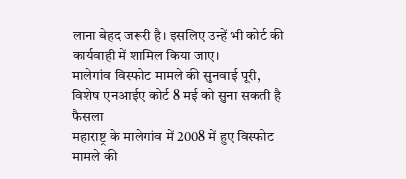लाना बेहद जरूरी है। इसलिए उन्हें भी कोर्ट की कार्यवाही में शामिल किया जाए।
मालेगांव विस्फोट मामले की सुनवाई पूरी, विशेष एनआईए कोर्ट 8 मई को सुना सकती है फैसला
महाराष्ट्र के मालेगांव में 2008 में हुए विस्फोट मामले की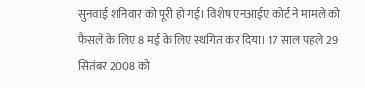सुनवाई शनिवार को पूरी हो गई। विशेष एनआईए कोर्ट ने मामले को फैसले के लिए 8 मई के लिए स्थगित कर दिया। 17 साल पहले 29 सितंबर 2008 को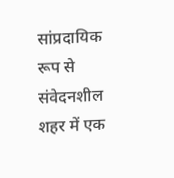सांप्रदायिक रूप से संवेदनशील शहर में एक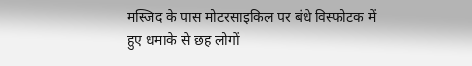मस्जिद के पास मोटरसाइकिल पर बंधे विस्फोटक में हुए धमाके से छह लोगों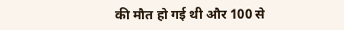की मौत हो गई थी और 100 से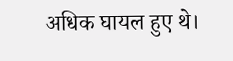अधिक घायल हुए थे।